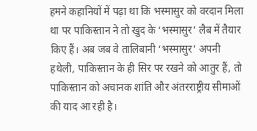हमने कहानियों में पढ़ा था कि भस्मासुर को वरदान मिला था पर पाकिस्तान ने तो खुद के ‘भस्मासुर’ लैब में तैयार किए हैं। अब जब वे तालिबानी ‘भस्मासुर’ अपनी हथेली, पाकिस्तान के ही सिर पर रखने को आतुर हैं, तो पाकिस्तान को अचानक शांति और अंतरराष्ट्रीय सीमाओं की याद आ रही है।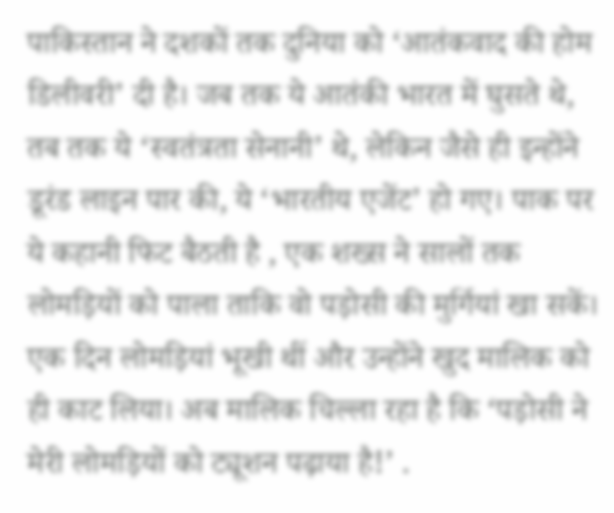पाकिस्तान ने दशकों तक दुनिया को ‘आतंकवाद की होम डिलीवरी’ दी है। जब तक ये आतंकी भारत में घुसते थे, तब तक ये ‘स्वतंत्रता सेनानी’ थे, लेकिन जैसे ही इन्होंने डूरंड लाइन पार की, ये ‘भारतीय एजेंट’ हो गए। पाक पर ये कहानी फिट बैठती है , एक शख्स ने सालों तक लोमड़ियों को पाला ताकि वो पड़ोसी की मुर्गियां खा सकें। एक दिन लोमड़ियां भूखी थीं और उन्होंने खुद मालिक को ही काट लिया। अब मालिक चिल्ला रहा है कि ‘पड़ोसी ने मेरी लोमड़ियों को ट्यूशन पढ़ाया है!’ .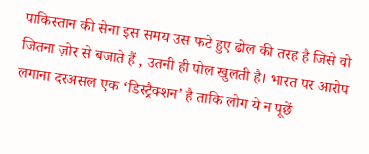पाकिस्तान की सेना इस समय उस फटे हुए ढोल की तरह है जिसे वो जितना ज़ोर से बजाते हैं , उतनी ही पोल खुलती है। भारत पर आरोप लगाना दरअसल एक ‘डिस्ट्रैक्शन’ है ताकि लोग ये न पूछें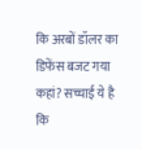कि अरबों डॉलर का डिफेंस बजट गया कहां? सच्चाई ये है कि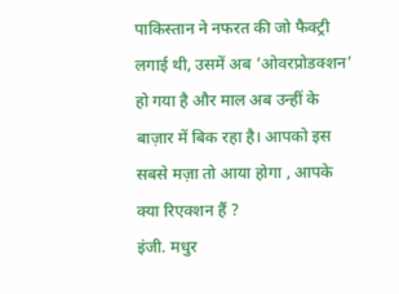पाकिस्तान ने नफरत की जो फैक्ट्री लगाई थी, उसमें अब ‘ओवरप्रोडक्शन’ हो गया है और माल अब उन्हीं के बाज़ार में बिक रहा है। आपको इस सबसे मज़ा तो आया होगा , आपके क्या रिएक्शन हैं ?
इंजी. मधुर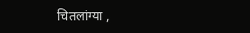चितलांग्या ,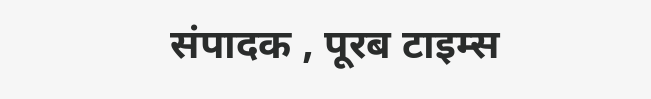संपादक , पूरब टाइम्स